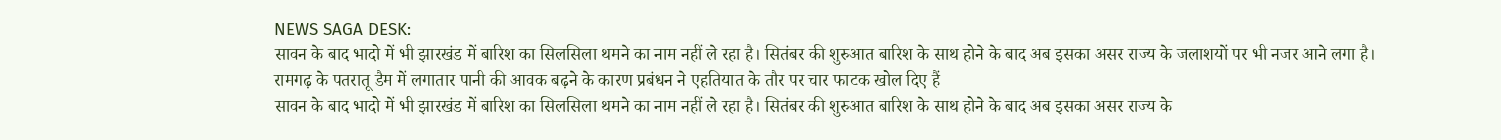NEWS SAGA DESK:
सावन के बाद भादो में भी झारखंड में बारिश का सिलसिला थमने का नाम नहीं ले रहा है। सितंबर की शुरुआत बारिश के साथ होने के बाद अब इसका असर राज्य के जलाशयों पर भी नजर आने लगा है। रामगढ़ के पतरातू डैम में लगातार पानी की आवक बढ़ने के कारण प्रबंधन ने एहतियात के तौर पर चार फाटक खोल दिए हैं
सावन के बाद भादो में भी झारखंड में बारिश का सिलसिला थमने का नाम नहीं ले रहा है। सितंबर की शुरुआत बारिश के साथ होने के बाद अब इसका असर राज्य के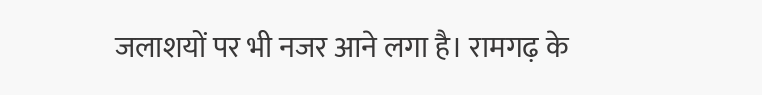जलाशयों पर भी नजर आने लगा है। रामगढ़ के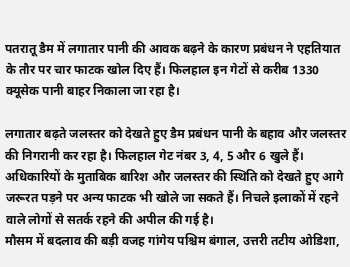पतरातू डैम में लगातार पानी की आवक बढ़ने के कारण प्रबंधन ने एहतियात के तौर पर चार फाटक खोल दिए हैं। फिलहाल इन गेटों से करीब 1330 क्यूसेक पानी बाहर निकाला जा रहा है।

लगातार बढ़ते जलस्तर को देखते हुए डैम प्रबंधन पानी के बहाव और जलस्तर की निगरानी कर रहा है। फिलहाल गेट नंबर 3, 4, 5 और 6 खुले हैं। अधिकारियों के मुताबिक बारिश और जलस्तर की स्थिति को देखते हुए आगे जरूरत पड़ने पर अन्य फाटक भी खोले जा सकते हैं। निचले इलाकों में रहने वाले लोगों से सतर्क रहने की अपील की गई है।
मौसम में बदलाव की बड़ी वजह गांगेय पश्चिम बंगाल, उत्तरी तटीय ओडिशा,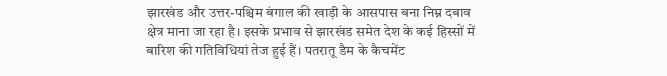झारखंड और उत्तर-पश्चिम बंगाल की खाड़ी के आसपास बना निम्न दबाव क्षेत्र माना जा रहा है। इसके प्रभाव से झारखंड समेत देश के कई हिस्सों में बारिश की गतिविधियां तेज हुई हैं। पतरातू डैम के कैचमेंट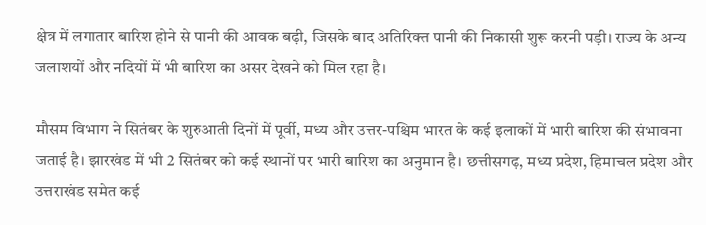क्षेत्र में लगातार बारिश होने से पानी की आवक बढ़ी, जिसके बाद अतिरिक्त पानी की निकासी शुरू करनी पड़ी। राज्य के अन्य जलाशयों और नदियों में भी बारिश का असर देखने को मिल रहा है।

मौसम विभाग ने सितंबर के शुरुआती दिनों में पूर्वी, मध्य और उत्तर-पश्चिम भारत के कई इलाकों में भारी बारिश की संभावना जताई है। झारखंड में भी 2 सितंबर को कई स्थानों पर भारी बारिश का अनुमान है। छत्तीसगढ़, मध्य प्रदेश, हिमाचल प्रदेश और उत्तराखंड समेत कई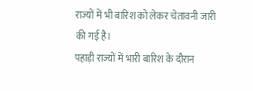राज्यों में भी बारिश को लेकर चेतावनी जारी की गई है।
पहाड़ी राज्यों में भारी बारिश के दौरान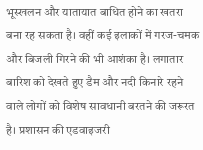भूस्खलन और यातायात बाधित होने का खतरा बना रह सकता है। वहीं कई इलाकों में गरज-चमक और बिजली गिरने की भी आशंका है। लगातार बारिश को देखते हुए डैम और नदी किनारे रहने वाले लोगों को विशेष सावधानी बरतने की जरूरत है। प्रशासन की एडवाइजरी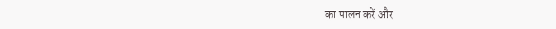का पालन करें और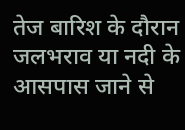तेज बारिश के दौरान जलभराव या नदी के आसपास जाने से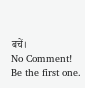बचें।
No Comment! Be the first one.